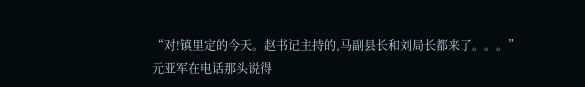“对!镇里定的今天。赵书记主持的,马副县长和刘局长都来了。。。”
元亚军在电话那头说得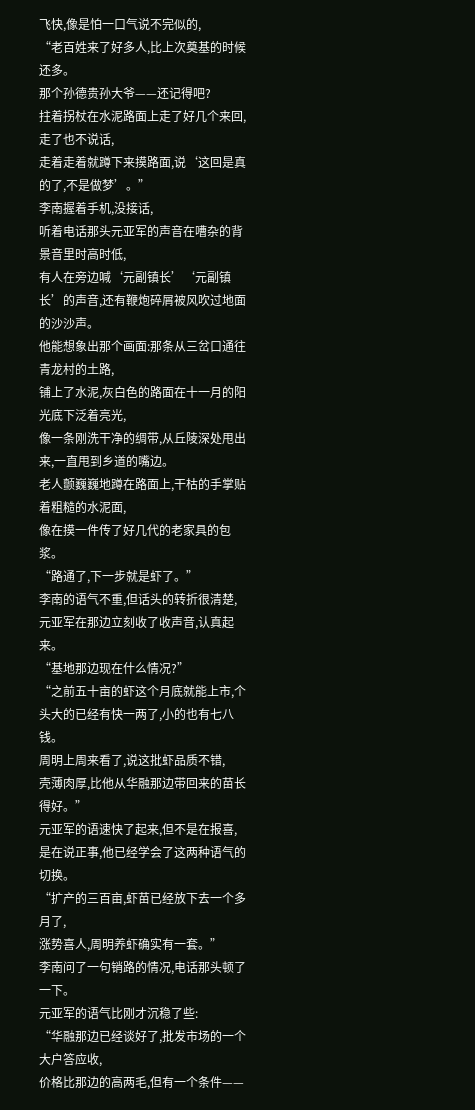飞快,像是怕一口气说不完似的,
“老百姓来了好多人,比上次奠基的时候还多。
那个孙德贵孙大爷——还记得吧?
拄着拐杖在水泥路面上走了好几个来回,走了也不说话,
走着走着就蹲下来摸路面,说‘这回是真的了,不是做梦’。”
李南握着手机,没接话,
听着电话那头元亚军的声音在嘈杂的背景音里时高时低,
有人在旁边喊‘元副镇长’‘元副镇长’的声音,还有鞭炮碎屑被风吹过地面的沙沙声。
他能想象出那个画面:那条从三岔口通往青龙村的土路,
铺上了水泥,灰白色的路面在十一月的阳光底下泛着亮光,
像一条刚洗干净的绸带,从丘陵深处甩出来,一直甩到乡道的嘴边。
老人颤巍巍地蹲在路面上,干枯的手掌贴着粗糙的水泥面,
像在摸一件传了好几代的老家具的包浆。
“路通了,下一步就是虾了。”
李南的语气不重,但话头的转折很清楚,
元亚军在那边立刻收了收声音,认真起来。
“基地那边现在什么情况?”
“之前五十亩的虾这个月底就能上市,个头大的已经有快一两了,小的也有七八钱。
周明上周来看了,说这批虾品质不错,
壳薄肉厚,比他从华融那边带回来的苗长得好。”
元亚军的语速快了起来,但不是在报喜,
是在说正事,他已经学会了这两种语气的切换。
“扩产的三百亩,虾苗已经放下去一个多月了,
涨势喜人,周明养虾确实有一套。”
李南问了一句销路的情况,电话那头顿了一下。
元亚军的语气比刚才沉稳了些:
“华融那边已经谈好了,批发市场的一个大户答应收,
价格比那边的高两毛,但有一个条件——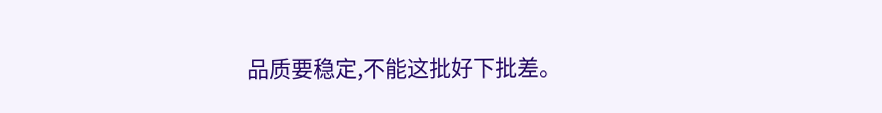品质要稳定,不能这批好下批差。